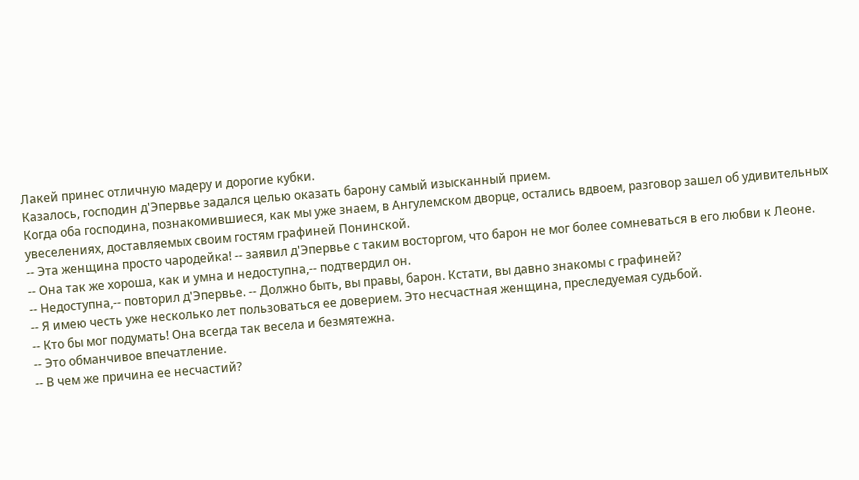Лакей принес отличную мадеру и дорогие кубки.
Казалось, господин д'Эпервье задался целью оказать барону самый изысканный прием.
Когда оба господина, познакомившиеся, как мы уже знаем, в Ангулемском дворце, остались вдвоем, разговор зашел об удивительных увеселениях, доставляемых своим гостям графиней Понинской.
-- Эта женщина просто чародейка! -- заявил д'Эпервье с таким восторгом, что барон не мог более сомневаться в его любви к Леоне.
-- Она так же хороша, как и умна и недоступна,-- подтвердил он.
-- Недоступна,-- повторил д'Эпервье. -- Должно быть, вы правы, барон. Кстати, вы давно знакомы с графиней?
-- Я имею честь уже несколько лет пользоваться ее доверием. Это несчастная женщина, преследуемая судьбой.
-- Кто бы мог подумать! Она всегда так весела и безмятежна.
-- Это обманчивое впечатление.
-- В чем же причина ее несчастий?